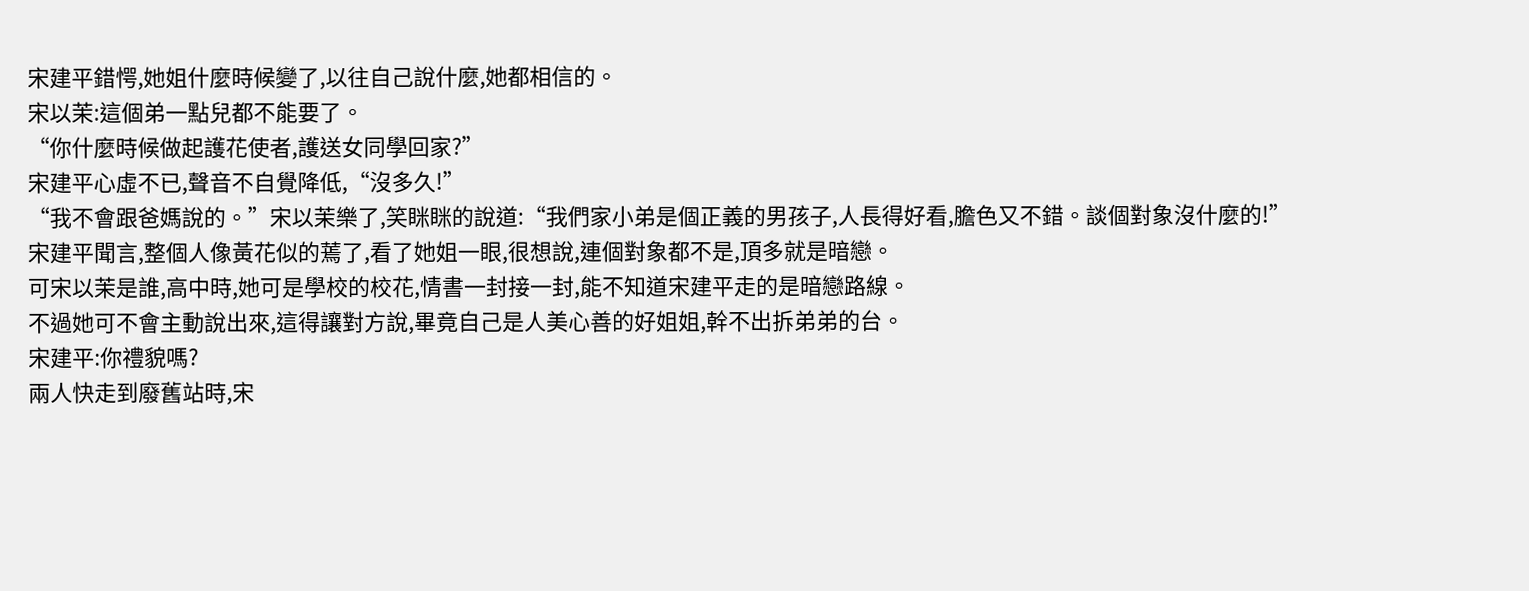宋建平錯愕,她姐什麼時候變了,以往自己說什麼,她都相信的。
宋以茉:這個弟一點兒都不能要了。
“你什麼時候做起護花使者,護送女同學回家?”
宋建平心虛不已,聲音不自覺降低,“沒多久!”
“我不會跟爸媽說的。”宋以茉樂了,笑眯眯的說道:“我們家小弟是個正義的男孩子,人長得好看,膽色又不錯。談個對象沒什麼的!”
宋建平聞言,整個人像黃花似的蔫了,看了她姐一眼,很想說,連個對象都不是,頂多就是暗戀。
可宋以茉是誰,高中時,她可是學校的校花,情書一封接一封,能不知道宋建平走的是暗戀路線。
不過她可不會主動說出來,這得讓對方說,畢竟自己是人美心善的好姐姐,幹不出拆弟弟的台。
宋建平:你禮貌嗎?
兩人快走到廢舊站時,宋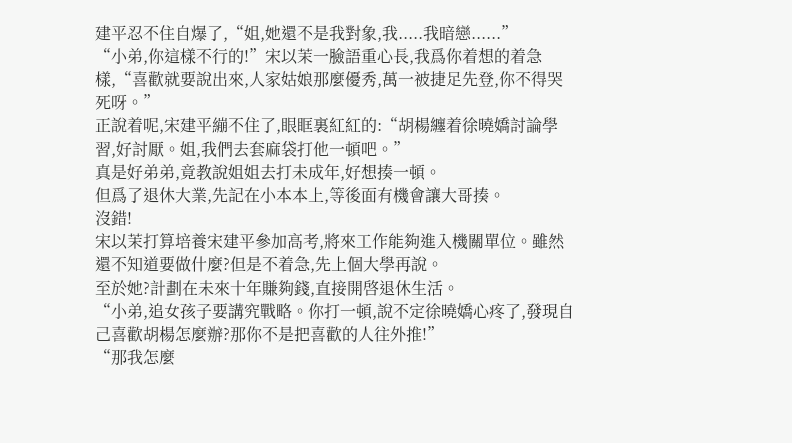建平忍不住自爆了,“姐,她還不是我對象,我.....我暗戀......”
“小弟,你這樣不行的!”宋以茉一臉語重心長,我爲你着想的着急樣,“喜歡就要說出來,人家姑娘那麼優秀,萬一被捷足先登,你不得哭死呀。”
正說着呢,宋建平繃不住了,眼眶裏紅紅的:“胡楊纏着徐曉嬌討論學習,好討厭。姐,我們去套麻袋打他一頓吧。”
真是好弟弟,竟教說姐姐去打未成年,好想揍一頓。
但爲了退休大業,先記在小本本上,等後面有機會讓大哥揍。
沒錯!
宋以茉打算培養宋建平參加高考,將來工作能夠進入機關單位。雖然還不知道要做什麼?但是不着急,先上個大學再說。
至於她?計劃在未來十年賺夠錢,直接開啓退休生活。
“小弟,追女孩子要講究戰略。你打一頓,說不定徐曉嬌心疼了,發現自己喜歡胡楊怎麼辦?那你不是把喜歡的人往外推!”
“那我怎麼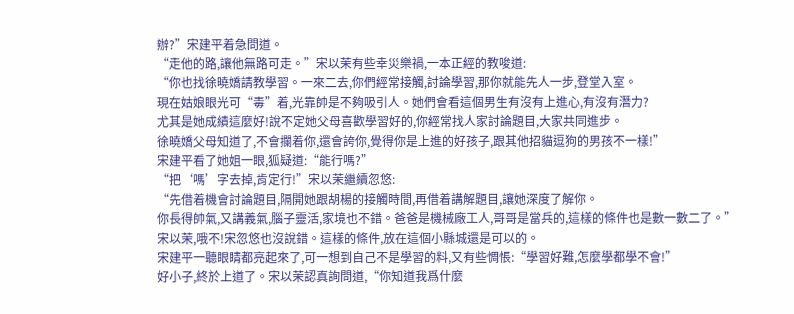辦?”宋建平着急問道。
“走他的路,讓他無路可走。”宋以茉有些幸災樂禍,一本正經的教唆道:
“你也找徐曉嬌請教學習。一來二去,你們經常接觸,討論學習,那你就能先人一步,登堂入室。
現在姑娘眼光可“毒”着,光靠帥是不夠吸引人。她們會看這個男生有沒有上進心,有沒有潛力?
尤其是她成績這麼好!說不定她父母喜歡學習好的,你經常找人家討論題目,大家共同進步。
徐曉嬌父母知道了,不會攔着你,還會誇你,覺得你是上進的好孩子,跟其他招貓逗狗的男孩不一樣!”
宋建平看了她姐一眼,狐疑道:“能行嗎?”
“把‘嗎’字去掉,肯定行!”宋以茉繼續忽悠:
“先借着機會討論題目,隔開她跟胡楊的接觸時間,再借着講解題目,讓她深度了解你。
你長得帥氣,又講義氣,腦子靈活,家境也不錯。爸爸是機械廠工人,哥哥是當兵的,這樣的條件也是數一數二了。”
宋以茉,哦不!宋忽悠也沒說錯。這樣的條件,放在這個小縣城還是可以的。
宋建平一聽眼睛都亮起來了,可一想到自己不是學習的料,又有些惆悵:“學習好難,怎麼學都學不會!”
好小子,終於上道了。宋以茉認真詢問道,“你知道我爲什麼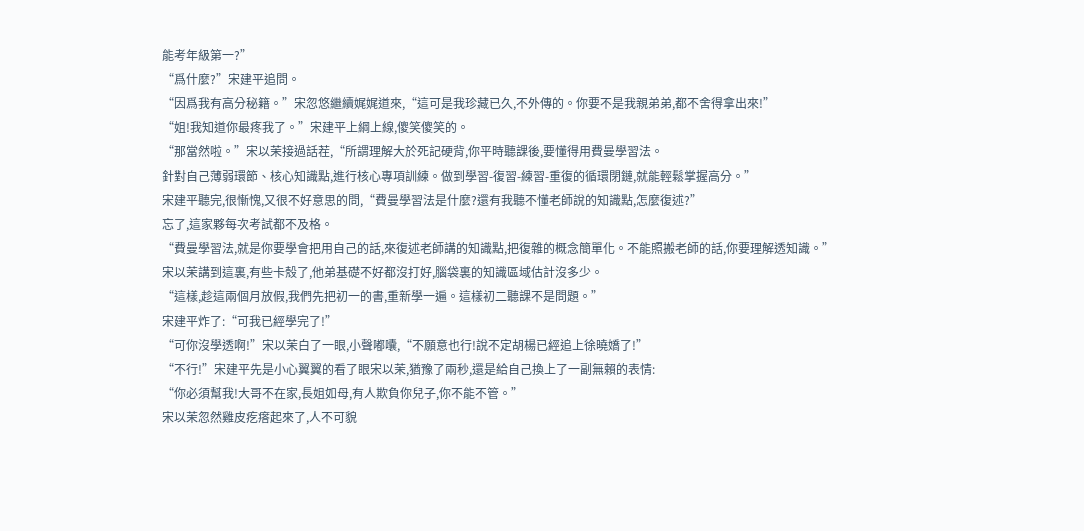能考年級第一?”
“爲什麼?”宋建平追問。
“因爲我有高分秘籍。”宋忽悠繼續娓娓道來,“這可是我珍藏已久,不外傳的。你要不是我親弟弟,都不舍得拿出來!”
“姐!我知道你最疼我了。”宋建平上綱上線,傻笑傻笑的。
“那當然啦。”宋以茉接過話茬,“所謂理解大於死記硬背,你平時聽課後,要懂得用費曼學習法。
針對自己薄弱環節、核心知識點,進行核心專項訓練。做到學習-復習-練習-重復的循環閉鏈,就能輕鬆掌握高分。”
宋建平聽完,很慚愧,又很不好意思的問,“費曼學習法是什麼?還有我聽不懂老師說的知識點,怎麼復述?”
忘了,這家夥每次考試都不及格。
“費曼學習法,就是你要學會把用自己的話,來復述老師講的知識點,把復雜的概念簡單化。不能照搬老師的話,你要理解透知識。”
宋以茉講到這裏,有些卡殼了,他弟基礎不好都沒打好,腦袋裏的知識區域估計沒多少。
“這樣,趁這兩個月放假,我們先把初一的書,重新學一遍。這樣初二聽課不是問題。”
宋建平炸了:“可我已經學完了!”
“可你沒學透啊!”宋以茉白了一眼,小聲嘟囔,“不願意也行!說不定胡楊已經追上徐曉嬌了!”
“不行!”宋建平先是小心翼翼的看了眼宋以茉,猶豫了兩秒,還是給自己換上了一副無賴的表情:
“你必須幫我!大哥不在家,長姐如母,有人欺負你兒子,你不能不管。”
宋以茉忽然雞皮疙瘩起來了,人不可貌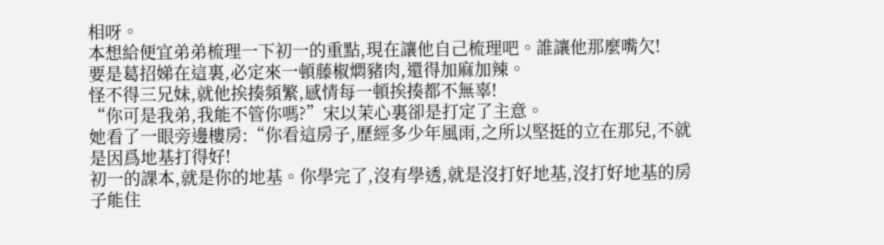相呀。
本想給便宜弟弟梳理一下初一的重點,現在讓他自己梳理吧。誰讓他那麼嘴欠!
要是葛招娣在這裏,必定來一頓藤椒燜豬肉,還得加麻加辣。
怪不得三兄妹,就他挨揍頻繁,感情每一頓挨揍都不無辜!
“你可是我弟,我能不管你嗎?”宋以茉心裏卻是打定了主意。
她看了一眼旁邊樓房:“你看這房子,歷經多少年風雨,之所以堅挺的立在那兒,不就是因爲地基打得好!
初一的課本,就是你的地基。你學完了,沒有學透,就是沒打好地基,沒打好地基的房子能住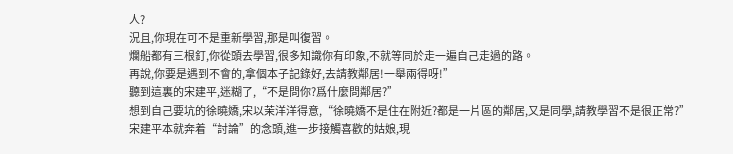人?
況且,你現在可不是重新學習,那是叫復習。
爛船都有三根釘,你從頭去學習,很多知識你有印象,不就等同於走一遍自己走過的路。
再說,你要是遇到不會的,拿個本子記錄好,去請教鄰居!一舉兩得呀!”
聽到這裏的宋建平,迷糊了,“不是問你?爲什麼問鄰居?”
想到自己要坑的徐曉嬌,宋以茉洋洋得意,“徐曉嬌不是住在附近?都是一片區的鄰居,又是同學,請教學習不是很正常?”
宋建平本就奔着“討論”的念頭,進一步接觸喜歡的姑娘,現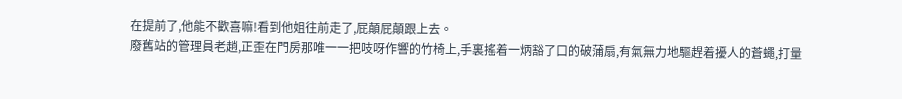在提前了,他能不歡喜嘛!看到他姐往前走了,屁顛屁顛跟上去。
廢舊站的管理員老趙,正歪在門房那唯一一把吱呀作響的竹椅上,手裏搖着一炳豁了口的破蒲扇,有氣無力地驅趕着擾人的蒼蠅,打量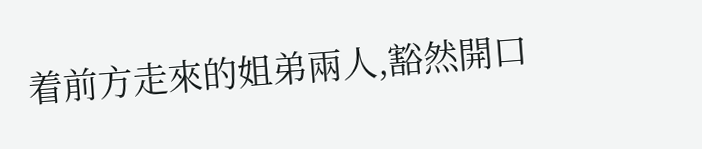着前方走來的姐弟兩人,豁然開口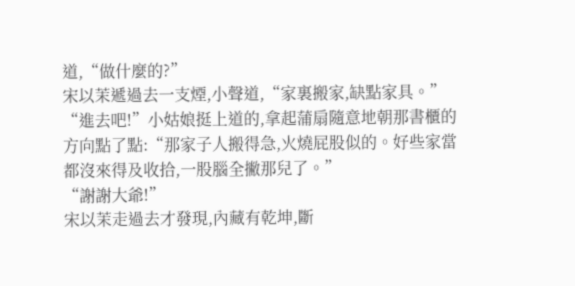道,“做什麼的?”
宋以茉遞過去一支煙,小聲道,“家裏搬家,缺點家具。”
“進去吧!”小姑娘挺上道的,拿起蒲扇隨意地朝那書櫃的方向點了點:“那家子人搬得急,火燒屁股似的。好些家當都沒來得及收拾,一股腦全撇那兒了。”
“謝謝大爺!”
宋以茉走過去才發現,內藏有乾坤,斷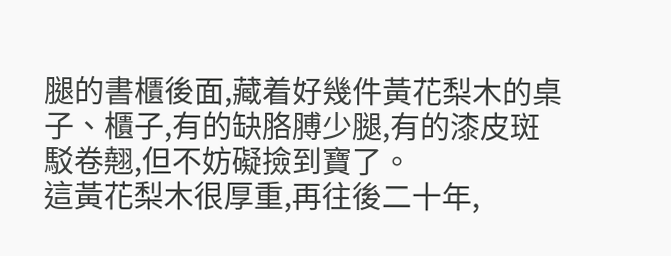腿的書櫃後面,藏着好幾件黃花梨木的桌子、櫃子,有的缺胳膊少腿,有的漆皮斑駁卷翹,但不妨礙撿到寶了。
這黃花梨木很厚重,再往後二十年,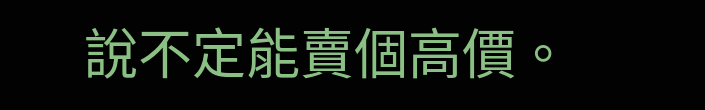說不定能賣個高價。